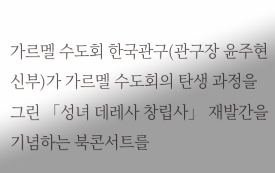가르멜 수도회 한국관구(관구장 윤주현 신부)가 가르멜 수도회의 탄생 과정을 그린 「성녀 데레사 창립사」 재발간을 기념하는 북콘서트를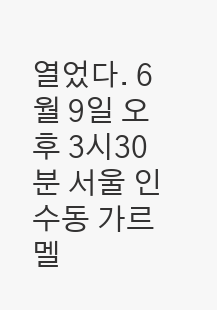열었다. 6월 9일 오후 3시30분 서울 인수동 가르멜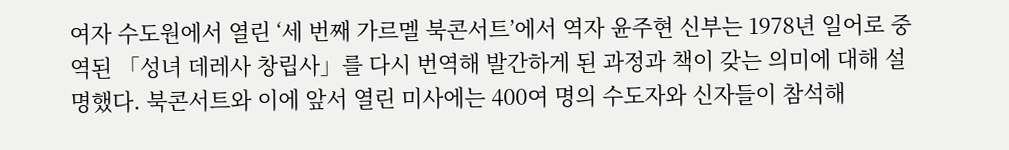여자 수도원에서 열린 ‘세 번째 가르멜 북콘서트’에서 역자 윤주현 신부는 1978년 일어로 중역된 「성녀 데레사 창립사」를 다시 번역해 발간하게 된 과정과 책이 갖는 의미에 대해 설명했다. 북콘서트와 이에 앞서 열린 미사에는 400여 명의 수도자와 신자들이 참석해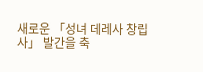새로운 「성녀 데레사 창립사」 발간을 축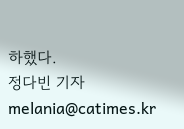하했다.
정다빈 기자 melania@catimes.kr